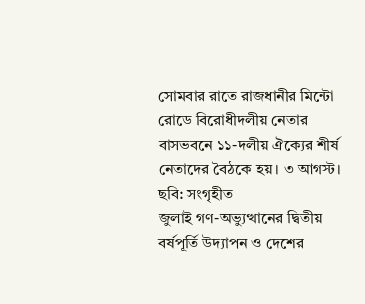সোমবার রাতে রাজধানীর মিন্টো রোডে বিরোধীদলীয় নেতার বাসভবনে ১১-দলীয় ঐক্যের শীর্ষ নেতাদের বৈঠকে হয়। ৩ আগস্ট। ছবি: সংগৃহীত
জুলাই গণ-অভ্যুত্থানের দ্বিতীয় বর্ষপূর্তি উদ্যাপন ও দেশের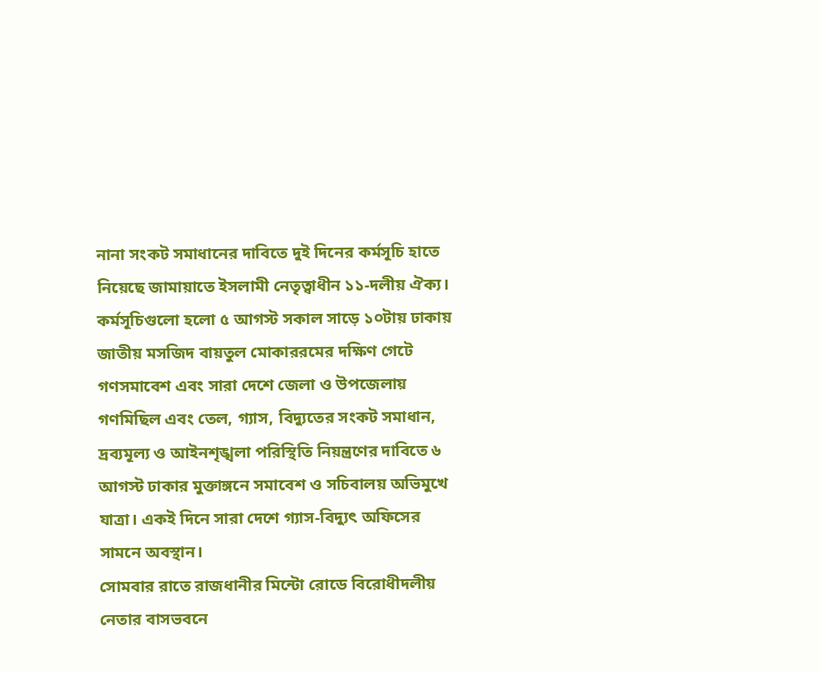নানা সংকট সমাধানের দাবিতে দুই দিনের কর্মসূচি হাতে নিয়েছে জামায়াতে ইসলামী নেতৃত্বাধীন ১১-দলীয় ঐক্য।
কর্মসূচিগুলো হলো ৫ আগস্ট সকাল সাড়ে ১০টায় ঢাকায় জাতীয় মসজিদ বায়তুল মোকাররমের দক্ষিণ গেটে গণসমাবেশ এবং সারা দেশে জেলা ও উপজেলায় গণমিছিল এবং তেল, গ্যাস, বিদ্যুতের সংকট সমাধান, দ্রব্যমূল্য ও আইনশৃঙ্খলা পরিস্থিতি নিয়ন্ত্রণের দাবিতে ৬ আগস্ট ঢাকার মুক্তাঙ্গনে সমাবেশ ও সচিবালয় অভিমুখে যাত্রা। একই দিনে সারা দেশে গ্যাস-বিদ্যুৎ অফিসের সামনে অবস্থান।
সোমবার রাতে রাজধানীর মিন্টো রোডে বিরোধীদলীয় নেতার বাসভবনে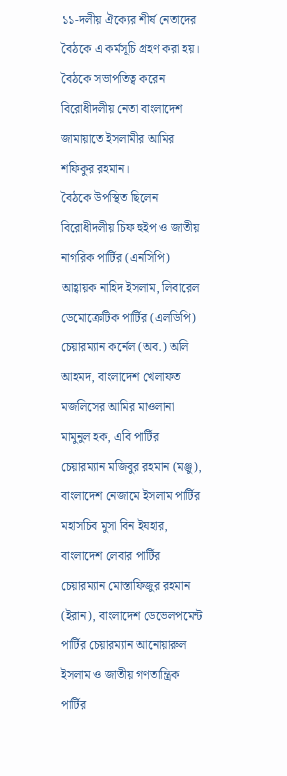১১-দলীয় ঐক্যের শীর্ষ নেতাদের বৈঠকে এ কর্মসূচি গ্রহণ করা হয়। বৈঠকে সভাপতিত্ব করেন বিরোধীদলীয় নেতা বাংলাদেশ জামায়াতে ইসলামীর আমির শফিকুর রহমান।
বৈঠকে উপস্থিত ছিলেন বিরোধীদলীয় চিফ হুইপ ও জাতীয় নাগরিক পার্টির (এনসিপি) আহ্বায়ক নাহিদ ইসলাম, লিবারেল ডেমোক্রেটিক পার্টির (এলডিপি) চেয়ারম্যান কর্নেল (অব.) অলি আহমদ, বাংলাদেশ খেলাফত মজলিসের আমির মাওলানা মামুনুল হক, এবি পার্টির চেয়ারম্যান মজিবুর রহমান (মঞ্জু), বাংলাদেশ নেজামে ইসলাম পার্টির মহাসচিব মুসা বিন ইযহার, বাংলাদেশ লেবার পার্টির চেয়ারম্যান মোস্তাফিজুর রহমান (ইরান), বাংলাদেশ ডেভেলপমেন্ট পার্টির চেয়ারম্যান আনোয়ারুল ইসলাম ও জাতীয় গণতান্ত্রিক পার্টির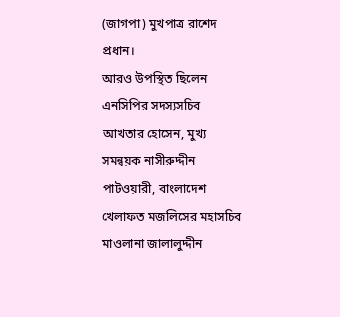(জাগপা) মুখপাত্র রাশেদ প্রধান।
আরও উপস্থিত ছিলেন এনসিপির সদস্যসচিব আখতার হোসেন, মুখ্য সমন্বয়ক নাসীরুদ্দীন পাটওয়ারী, বাংলাদেশ খেলাফত মজলিসের মহাসচিব মাওলানা জালালুদ্দীন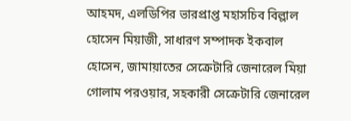আহমদ, এলডিপির ভারপ্রাপ্ত মহাসচিব বিল্লাল হোসেন মিয়াজী, সাধারণ সম্পাদক ইকবাল হোসেন, জামায়াতের সেক্রেটারি জেনারেল মিয়া গোলাম পরওয়ার, সহকারী সেক্রেটারি জেনারেল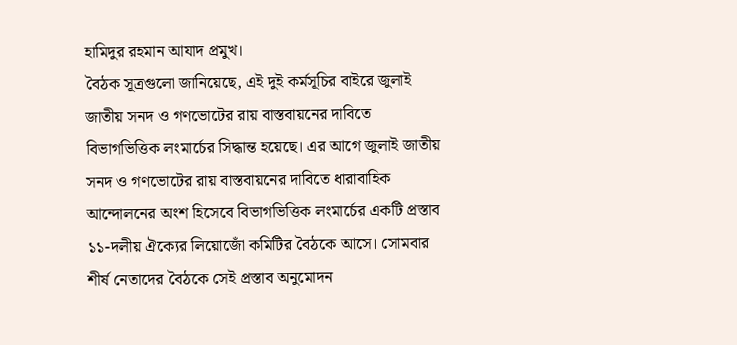হামিদুর রহমান আযাদ প্রমুখ।
বৈঠক সূত্রগুলো জানিয়েছে, এই দুই কর্মসূচির বাইরে জুলাই জাতীয় সনদ ও গণভোটের রায় বাস্তবায়নের দাবিতে বিভাগভিত্তিক লংমার্চের সিদ্ধান্ত হয়েছে। এর আগে জুলাই জাতীয় সনদ ও গণভোটের রায় বাস্তবায়নের দাবিতে ধারাবাহিক আন্দোলনের অংশ হিসেবে বিভাগভিত্তিক লংমার্চের একটি প্রস্তাব ১১-দলীয় ঐক্যের লিয়োজোঁ কমিটির বৈঠকে আসে। সোমবার শীর্ষ নেতাদের বৈঠকে সেই প্রস্তাব অনুমোদন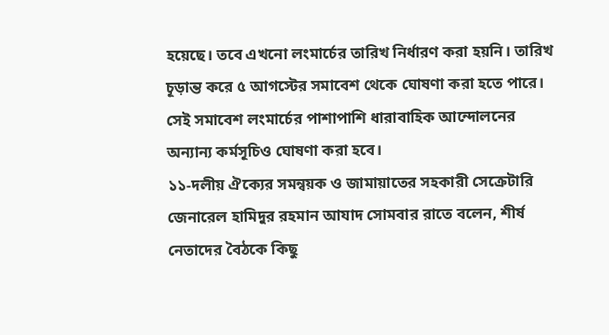হয়েছে। তবে এখনো লংমার্চের তারিখ নির্ধারণ করা হয়নি। তারিখ চূড়ান্ত করে ৫ আগস্টের সমাবেশ থেকে ঘোষণা করা হতে পারে। সেই সমাবেশ লংমার্চের পাশাপাশি ধারাবাহিক আন্দোলনের অন্যান্য কর্মসূচিও ঘোষণা করা হবে।
১১-দলীয় ঐক্যের সমন্বয়ক ও জামায়াতের সহকারী সেক্রেটারি জেনারেল হামিদুর রহমান আযাদ সোমবার রাতে বলেন, শীর্ষ নেতাদের বৈঠকে কিছু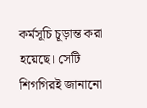কর্মসূচি চূড়ান্ত করা হয়েছে। সেটি শিগগিরই জানানো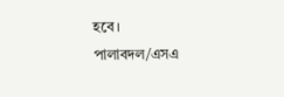হবে।
পালাবদল/এসএ